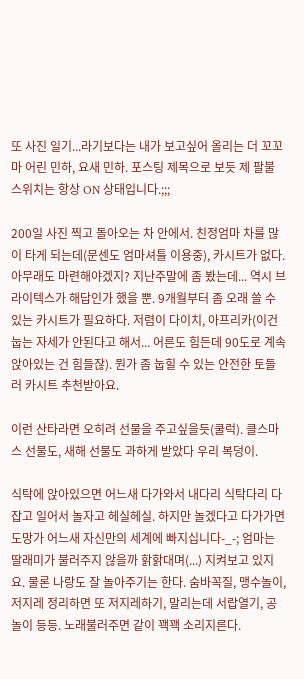또 사진 일기...라기보다는 내가 보고싶어 올리는 더 꼬꼬마 어린 민하, 요새 민하. 포스팅 제목으로 보듯 제 팔불 스위치는 항상 ON 상태입니다.;;;

200일 사진 찍고 돌아오는 차 안에서. 친정엄마 차를 많이 타게 되는데(문센도 엄마셔틀 이용중), 카시트가 없다. 아무래도 마련해야겠지? 지난주말에 좀 봤는데... 역시 브라이텍스가 해답인가 했을 뿐. 9개월부터 좀 오래 쓸 수 있는 카시트가 필요하다. 저렴이 다이치, 아프리카(이건 눕는 자세가 안된다고 해서... 어른도 힘든데 90도로 계속 앉아있는 건 힘들잖). 뭔가 좀 눕힐 수 있는 안전한 토들러 카시트 추천받아요.

이런 산타라면 오히려 선물을 주고싶을듯(쿨럭). 클스마스 선물도, 새해 선물도 과하게 받았다 우리 복덩이.

식탁에 앉아있으면 어느새 다가와서 내다리 식탁다리 다 잡고 일어서 놀자고 헤실헤실. 하지만 놀겠다고 다가가면 도망가 어느새 자신만의 세계에 빠지십니다-_-; 엄마는 딸래미가 불러주지 않을까 핡핡대며(...) 지켜보고 있지요. 물론 나랑도 잘 놀아주기는 한다. 숨바꼭질, 맹수놀이, 저지레 정리하면 또 저지레하기, 말리는데 서랍열기, 공놀이 등등. 노래불러주면 같이 꽥꽥 소리지른다.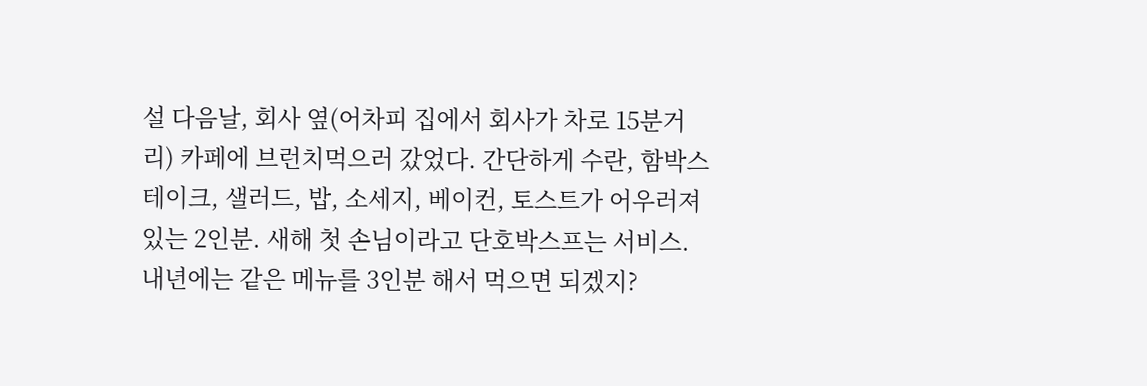설 다음날, 회사 옆(어차피 집에서 회사가 차로 15분거리) 카페에 브런치먹으러 갔었다. 간단하게 수란, 함박스테이크, 샐러드, 밥, 소세지, 베이컨, 토스트가 어우러져 있는 2인분. 새해 첫 손님이라고 단호박스프는 서비스. 내년에는 같은 메뉴를 3인분 해서 먹으면 되겠지?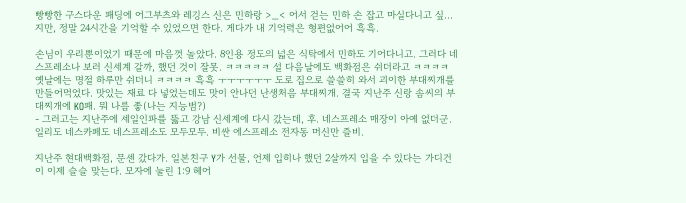빵빵한 구스다운 패딩에 어그부츠와 레깅스 신은 민하랑 >_< 어서 걷는 민하 손 잡고 마실다니고 싶...지만, 정말 24시간을 기억할 수 있었으면 한다. 게다가 내 기억력은 형편없어어 흑흑.

손님이 우리뿐이었기 때문에 마음껏 놀았다. 8인용 정도의 넓은 식탁에서 민하도 기어다니고. 그러다 네스프레소나 보러 신세계 갈까, 했던 것이 잘못. ㅋㅋㅋㅋㅋ 설 다음날에도 백화점은 쉬더라고 ㅋㅋㅋㅋ 옛날에는 명절 하루만 쉬더니 ㅋㅋㅋㅋ 흑흑 ㅜㅜㅜㅜㅜㅜ 도로 집으로 쓸쓸히 와서 괴이한 부대찌개를 만들어먹었다. 맛있는 재료 다 넣었는데도 맛이 안나던 난생처음 부대찌개. 결국 지난주 신랑 솜씨의 부대찌개에 KO패. 뭐 나름 좋(나는 지능범?)
- 그러고는 지난주에 세일인파를 뚫고 강남 신세계에 다시 갔는데, 후. 네스프레소 매장이 아예 없더군. 일리도 네스카페도 네스프레소도 모두모두. 비싼 에스프레소 전자동 머신만 즐비.

지난주 현대백화점, 문센 갔다가. 일본친구 Y가 선물, 언제 입히나 했던 2살까지 입을 수 있다는 가디건이 이제 슬슬 맞는다. 모자에 눌린 1:9 헤어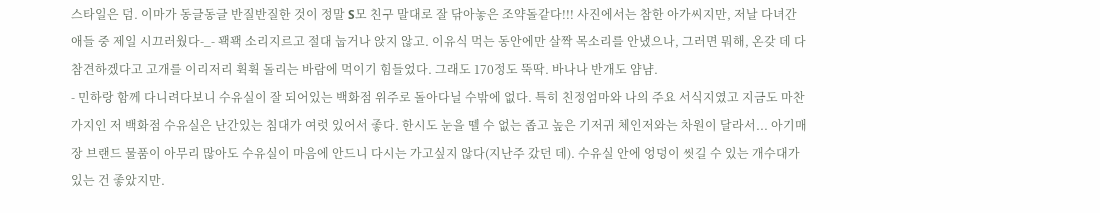스타일은 덤. 이마가 동글동글 반질반질한 것이 정말 S모 친구 말대로 잘 닦아놓은 조약돌같다!!! 사진에서는 참한 아가씨지만, 저날 다녀간 애들 중 제일 시끄러웠다-_- 꽥꽥 소리지르고 절대 눕거나 앉지 않고. 이유식 먹는 동안에만 살짝 목소리를 안냈으나, 그러면 뭐해, 온갖 데 다 참견하겠다고 고개를 이리저리 휙휙 돌리는 바람에 먹이기 힘들었다. 그래도 170정도 뚝딱. 바나나 반개도 얌냠.
- 민하랑 함께 다니려다보니 수유실이 잘 되어있는 백화점 위주로 돌아다닐 수밖에 없다. 특히 친정엄마와 나의 주요 서식지였고 지금도 마찬가지인 저 백화점 수유실은 난간있는 침대가 여럿 있어서 좋다. 한시도 눈을 뗄 수 없는 좁고 높은 기저귀 체인저와는 차원이 달라서... 아기매장 브랜드 물품이 아무리 많아도 수유실이 마음에 안드니 다시는 가고싶지 않다(지난주 갔던 데). 수유실 안에 엉덩이 씻길 수 있는 개수대가 있는 건 좋았지만.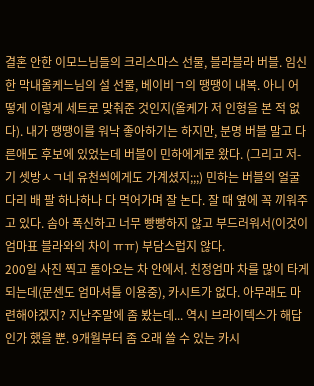결혼 안한 이모느님들의 크리스마스 선물, 블라블라 버블. 임신한 막내올케느님의 설 선물, 베이비ㄱ의 땡땡이 내복. 아니 어떻게 이렇게 세트로 맞춰준 것인지(올케가 저 인형을 본 적 없다). 내가 땡땡이를 워낙 좋아하기는 하지만, 분명 버블 말고 다른애도 후보에 있었는데 버블이 민하에게로 왔다. (그리고 저-기 셋방ㅅㄱ네 유천씌에게도 가계셨지;;;) 민하는 버블의 얼굴 다리 배 팔 하나하나 다 먹어가며 잘 논다. 잘 때 옆에 꼭 끼워주고 있다. 솜아 폭신하고 너무 빵빵하지 않고 부드러워서(이것이 엄마표 블라와의 차이 ㅠㅠ) 부담스럽지 않다.
200일 사진 찍고 돌아오는 차 안에서. 친정엄마 차를 많이 타게 되는데(문센도 엄마셔틀 이용중), 카시트가 없다. 아무래도 마련해야겠지? 지난주말에 좀 봤는데... 역시 브라이텍스가 해답인가 했을 뿐. 9개월부터 좀 오래 쓸 수 있는 카시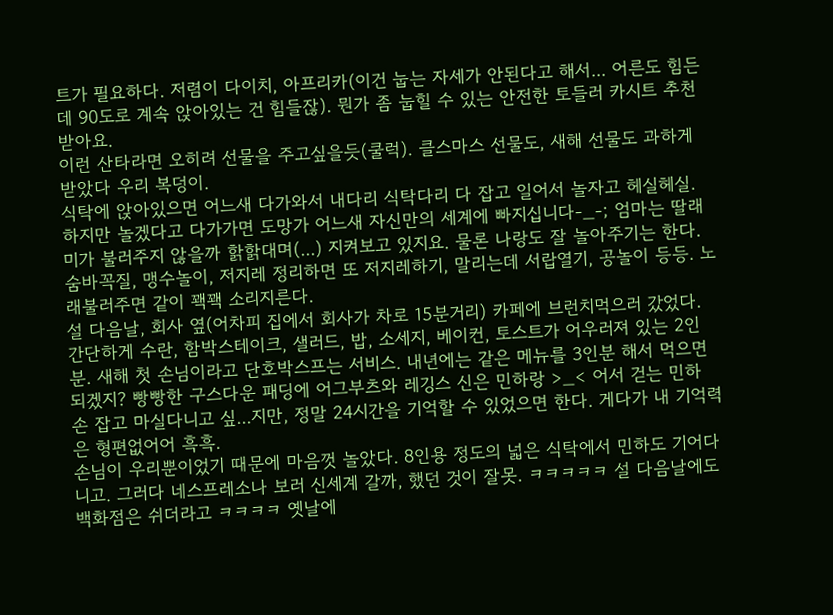트가 필요하다. 저렴이 다이치, 아프리카(이건 눕는 자세가 안된다고 해서... 어른도 힘든데 90도로 계속 앉아있는 건 힘들잖). 뭔가 좀 눕힐 수 있는 안전한 토들러 카시트 추천받아요.
이런 산타라면 오히려 선물을 주고싶을듯(쿨럭). 클스마스 선물도, 새해 선물도 과하게 받았다 우리 복덩이.
식탁에 앉아있으면 어느새 다가와서 내다리 식탁다리 다 잡고 일어서 놀자고 헤실헤실. 하지만 놀겠다고 다가가면 도망가 어느새 자신만의 세계에 빠지십니다-_-; 엄마는 딸래미가 불러주지 않을까 핡핡대며(...) 지켜보고 있지요. 물론 나랑도 잘 놀아주기는 한다. 숨바꼭질, 맹수놀이, 저지레 정리하면 또 저지레하기, 말리는데 서랍열기, 공놀이 등등. 노래불러주면 같이 꽥꽥 소리지른다.
설 다음날, 회사 옆(어차피 집에서 회사가 차로 15분거리) 카페에 브런치먹으러 갔었다. 간단하게 수란, 함박스테이크, 샐러드, 밥, 소세지, 베이컨, 토스트가 어우러져 있는 2인분. 새해 첫 손님이라고 단호박스프는 서비스. 내년에는 같은 메뉴를 3인분 해서 먹으면 되겠지? 빵빵한 구스다운 패딩에 어그부츠와 레깅스 신은 민하랑 >_< 어서 걷는 민하 손 잡고 마실다니고 싶...지만, 정말 24시간을 기억할 수 있었으면 한다. 게다가 내 기억력은 형편없어어 흑흑.
손님이 우리뿐이었기 때문에 마음껏 놀았다. 8인용 정도의 넓은 식탁에서 민하도 기어다니고. 그러다 네스프레소나 보러 신세계 갈까, 했던 것이 잘못. ㅋㅋㅋㅋㅋ 설 다음날에도 백화점은 쉬더라고 ㅋㅋㅋㅋ 옛날에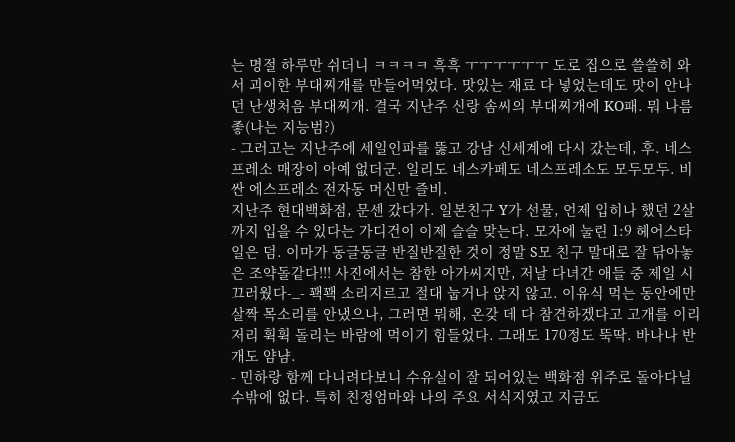는 명절 하루만 쉬더니 ㅋㅋㅋㅋ 흑흑 ㅜㅜㅜㅜㅜㅜ 도로 집으로 쓸쓸히 와서 괴이한 부대찌개를 만들어먹었다. 맛있는 재료 다 넣었는데도 맛이 안나던 난생처음 부대찌개. 결국 지난주 신랑 솜씨의 부대찌개에 KO패. 뭐 나름 좋(나는 지능범?)
- 그러고는 지난주에 세일인파를 뚫고 강남 신세계에 다시 갔는데, 후. 네스프레소 매장이 아예 없더군. 일리도 네스카페도 네스프레소도 모두모두. 비싼 에스프레소 전자동 머신만 즐비.
지난주 현대백화점, 문센 갔다가. 일본친구 Y가 선물, 언제 입히나 했던 2살까지 입을 수 있다는 가디건이 이제 슬슬 맞는다. 모자에 눌린 1:9 헤어스타일은 덤. 이마가 동글동글 반질반질한 것이 정말 S모 친구 말대로 잘 닦아놓은 조약돌같다!!! 사진에서는 참한 아가씨지만, 저날 다녀간 애들 중 제일 시끄러웠다-_- 꽥꽥 소리지르고 절대 눕거나 앉지 않고. 이유식 먹는 동안에만 살짝 목소리를 안냈으나, 그러면 뭐해, 온갖 데 다 참견하겠다고 고개를 이리저리 휙휙 돌리는 바람에 먹이기 힘들었다. 그래도 170정도 뚝딱. 바나나 반개도 얌냠.
- 민하랑 함께 다니려다보니 수유실이 잘 되어있는 백화점 위주로 돌아다닐 수밖에 없다. 특히 친정엄마와 나의 주요 서식지였고 지금도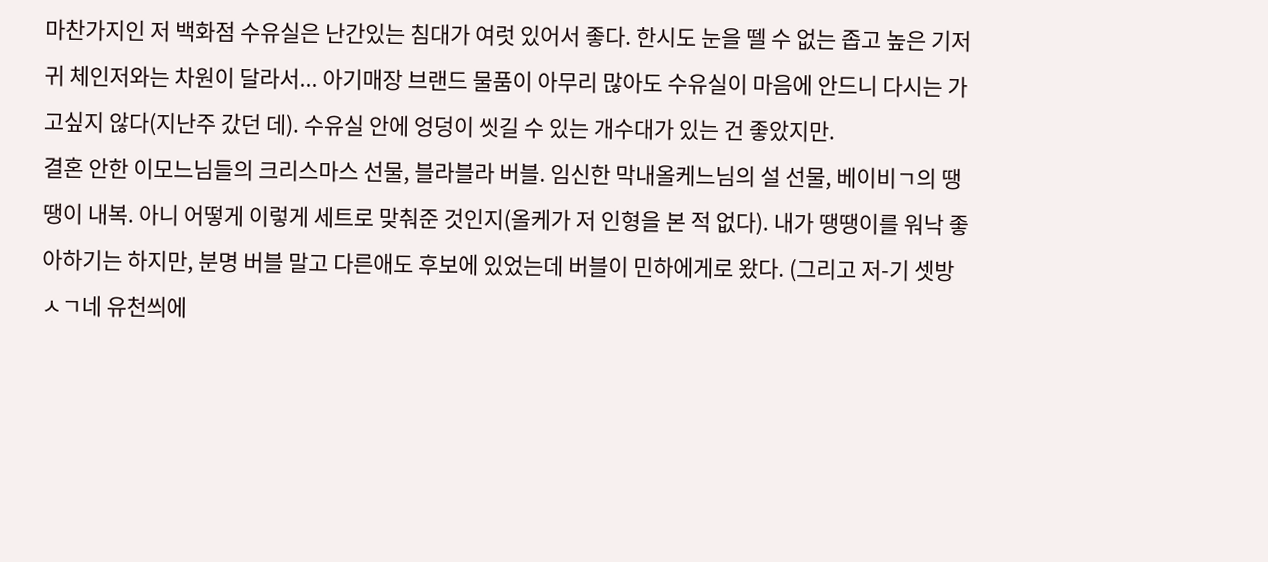마찬가지인 저 백화점 수유실은 난간있는 침대가 여럿 있어서 좋다. 한시도 눈을 뗄 수 없는 좁고 높은 기저귀 체인저와는 차원이 달라서... 아기매장 브랜드 물품이 아무리 많아도 수유실이 마음에 안드니 다시는 가고싶지 않다(지난주 갔던 데). 수유실 안에 엉덩이 씻길 수 있는 개수대가 있는 건 좋았지만.
결혼 안한 이모느님들의 크리스마스 선물, 블라블라 버블. 임신한 막내올케느님의 설 선물, 베이비ㄱ의 땡땡이 내복. 아니 어떻게 이렇게 세트로 맞춰준 것인지(올케가 저 인형을 본 적 없다). 내가 땡땡이를 워낙 좋아하기는 하지만, 분명 버블 말고 다른애도 후보에 있었는데 버블이 민하에게로 왔다. (그리고 저-기 셋방ㅅㄱ네 유천씌에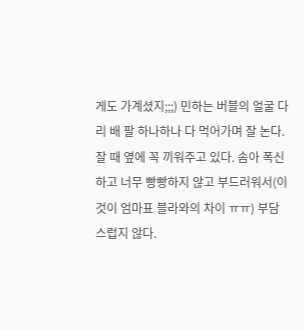게도 가계셨지;;;) 민하는 버블의 얼굴 다리 배 팔 하나하나 다 먹어가며 잘 논다. 잘 때 옆에 꼭 끼워주고 있다. 솜아 폭신하고 너무 빵빵하지 않고 부드러워서(이것이 엄마표 블라와의 차이 ㅠㅠ) 부담스럽지 않다.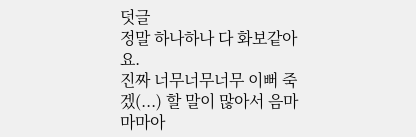덧글
정말 하나하나 다 화보같아요.
진짜 너무너무너무 이뻐 죽겠(...) 할 말이 많아서 음마마마아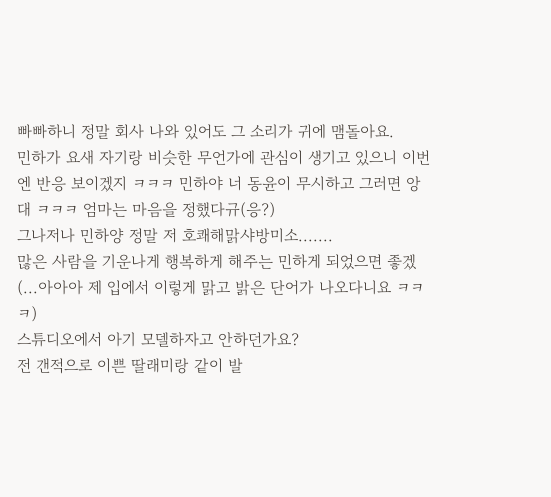빠빠하니 정말 회사 나와 있어도 그 소리가 귀에 맴돌아요.
민하가 요새 자기랑 비슷한 무언가에 관심이 생기고 있으니 이번엔 반응 보이겠지 ㅋㅋㅋ 민하야 너 동윤이 무시하고 그러면 앙대 ㅋㅋㅋ 엄마는 마음을 정했다규(응?)
그나저나 민하양 정말 저 호쾌해맑샤방미소.......
많은 사람을 기운나게 행복하게 해주는 민하게 되었으면 좋겠(...아아아 제 입에서 이렇게 맑고 밝은 단어가 나오다니요 ㅋㅋㅋ)
스튜디오에서 아기 모델하자고 안하던가요?
전 갠적으로 이쁜 딸래미랑 같이 발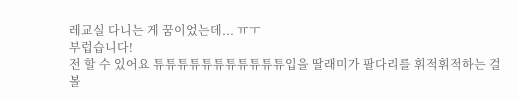레교실 다니는 게 꿈이었는데... ㅠㅜ
부럽습니다!
전 할 수 있어요 튜튜튜튜튜튜튜튜튜튜튜입을 딸래미가 팔다리를 휘적휘적하는 걸 볼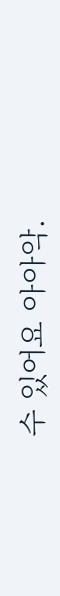수 있어요 아아악.